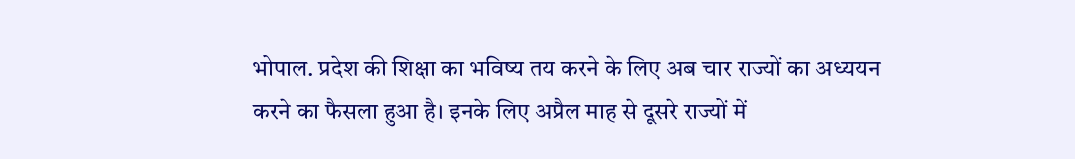भोपाल. प्रदेश की शिक्षा का भविष्य तय करने के लिए अब चार राज्यों का अध्ययन करने का फैसला हुआ है। इनके लिए अप्रैल माह से दूसरे राज्यों में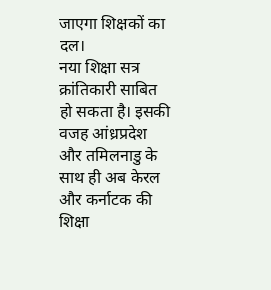जाएगा शिक्षकों का दल।
नया शिक्षा सत्र क्रांतिकारी साबित हो सकता है। इसकी वजह आंध्रप्रदेश और तमिलनाडु के साथ ही अब केरल और कर्नाटक की शिक्षा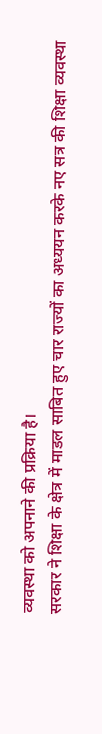व्यवस्था को अपनाने की प्रक्रिया है।
सरकार ने शिक्षा के क्षेत्र में माडल साबित हुए चार राज्यों का अध्ययन करके नए सत्र की शिक्षा व्यवस्था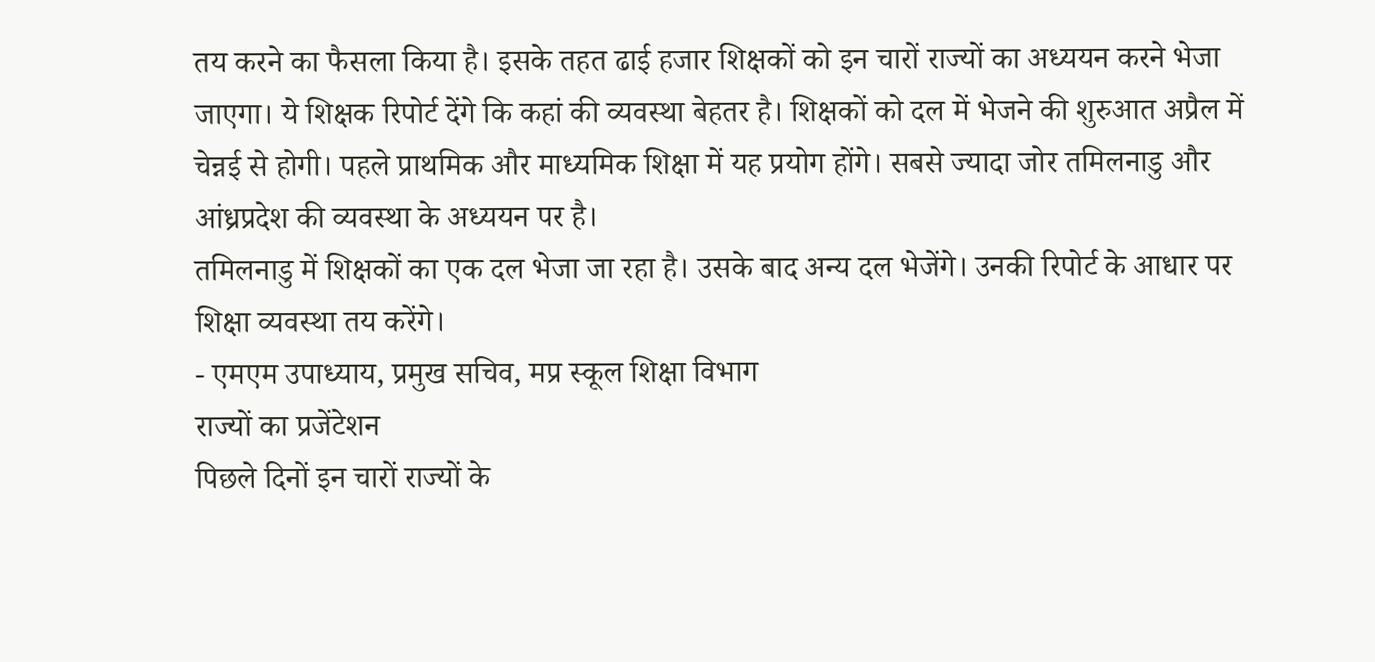तय करने का फैसला किया है। इसके तहत ढाई हजार शिक्षकों को इन चारों राज्यों का अध्ययन करने भेजा जाएगा। ये शिक्षक रिपोर्ट देंगे कि कहां की व्यवस्था बेहतर है। शिक्षकों को दल में भेजने की शुरुआत अप्रैल में चेन्नई से होगी। पहले प्राथमिक और माध्यमिक शिक्षा में यह प्रयोग होंगे। सबसे ज्यादा जोर तमिलनाडु और आंध्रप्रदेश की व्यवस्था के अध्ययन पर है।
तमिलनाडु में शिक्षकों का एक दल भेजा जा रहा है। उसके बाद अन्य दल भेजेंगे। उनकी रिपोर्ट के आधार पर शिक्षा व्यवस्था तय करेंगे।
- एमएम उपाध्याय, प्रमुख सचिव, मप्र स्कूल शिक्षा विभाग
राज्यों का प्रजेंटेशन
पिछले दिनों इन चारों राज्यों के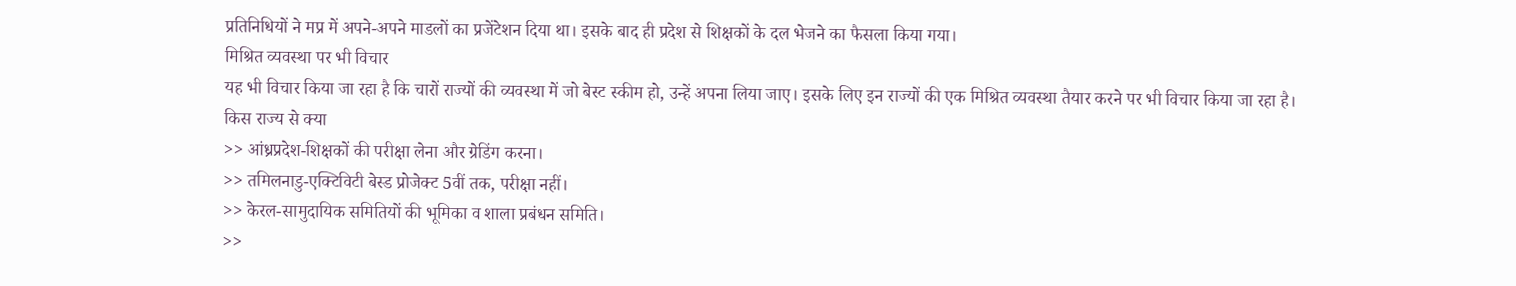प्रतिनिधियों ने मप्र में अपने-अपने माडलों का प्रजेंटेशन दिया था। इसके बाद ही प्रदेश से शिक्षकों के दल भेजने का फैसला किया गया।
मिश्रित व्यवस्था पर भी विचार
यह भी विचार किया जा रहा है कि चारों राज्यों की व्यवस्था में जो बेस्ट स्कीम हो, उन्हें अपना लिया जाए। इसके लिए इन राज्यों की एक मिश्रित व्यवस्था तैयार करने पर भी विचार किया जा रहा है।
किस राज्य से क्या
>> आंध्रप्रदेश-शिक्षकों की परीक्षा लेना और ग्रेडिंग करना।
>> तमिलनाडु-एक्टिविटी बेस्ड प्रोजेक्ट 5वीं तक, परीक्षा नहीं।
>> केरल-सामुदायिक समितियों की भूमिका व शाला प्रबंधन समिति।
>>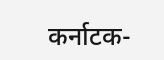कर्नाटक-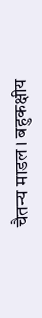चैतन्य माडल। बहुकक्षीय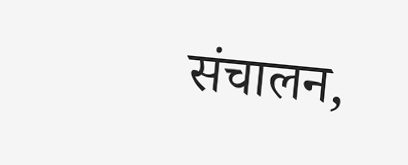संचालन,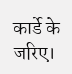कार्डे के जरिए।